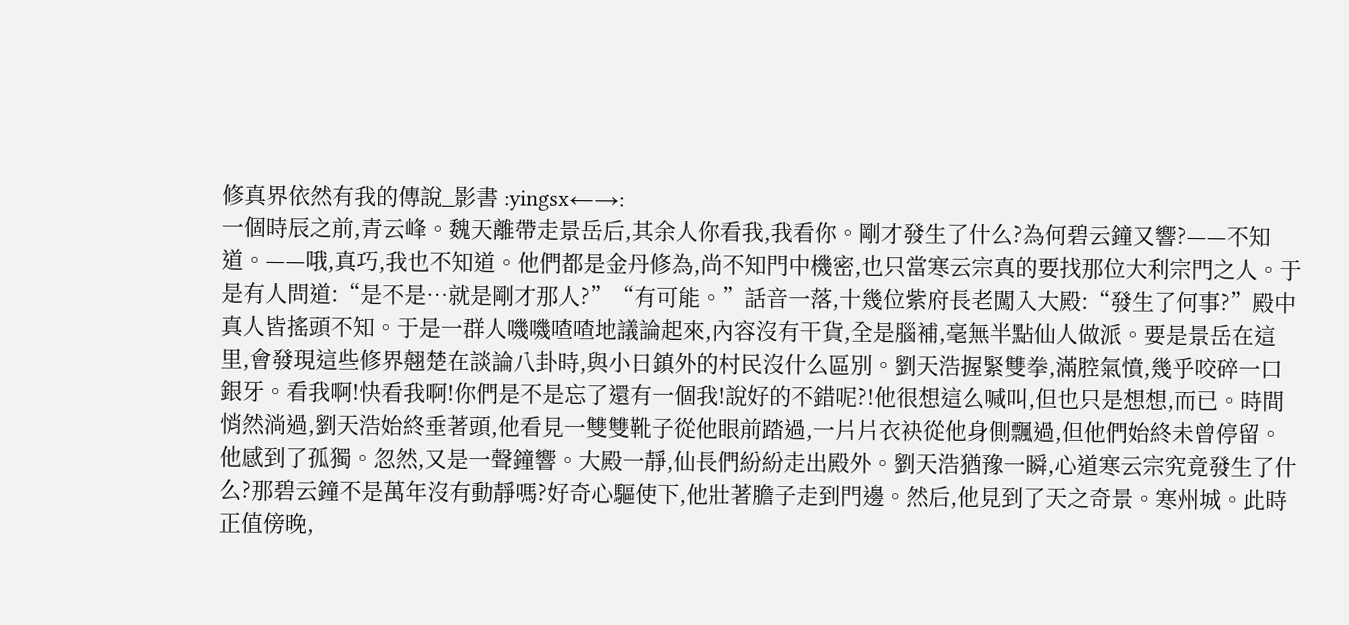修真界依然有我的傳說_影書 :yingsx←→:
一個時辰之前,青云峰。魏天離帶走景岳后,其余人你看我,我看你。剛才發生了什么?為何碧云鐘又響?——不知道。——哦,真巧,我也不知道。他們都是金丹修為,尚不知門中機密,也只當寒云宗真的要找那位大利宗門之人。于是有人問道:“是不是…就是剛才那人?”“有可能。”話音一落,十幾位紫府長老闖入大殿:“發生了何事?”殿中真人皆搖頭不知。于是一群人嘰嘰喳喳地議論起來,內容沒有干貨,全是腦補,毫無半點仙人做派。要是景岳在這里,會發現這些修界翹楚在談論八卦時,與小日鎮外的村民沒什么區別。劉天浩握緊雙拳,滿腔氣憤,幾乎咬碎一口銀牙。看我啊!快看我啊!你們是不是忘了還有一個我!說好的不錯呢?!他很想這么喊叫,但也只是想想,而已。時間悄然淌過,劉天浩始終垂著頭,他看見一雙雙靴子從他眼前踏過,一片片衣袂從他身側飄過,但他們始終未曾停留。他感到了孤獨。忽然,又是一聲鐘響。大殿一靜,仙長們紛紛走出殿外。劉天浩猶豫一瞬,心道寒云宗究竟發生了什么?那碧云鐘不是萬年沒有動靜嗎?好奇心驅使下,他壯著膽子走到門邊。然后,他見到了天之奇景。寒州城。此時正值傍晚,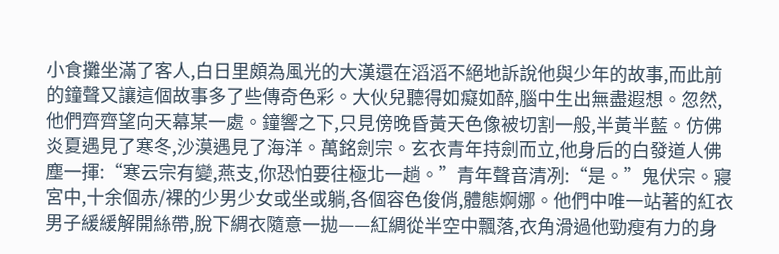小食攤坐滿了客人,白日里頗為風光的大漢還在滔滔不絕地訴說他與少年的故事,而此前的鐘聲又讓這個故事多了些傳奇色彩。大伙兒聽得如癡如醉,腦中生出無盡遐想。忽然,他們齊齊望向天幕某一處。鐘響之下,只見傍晚昏黃天色像被切割一般,半黃半藍。仿佛炎夏遇見了寒冬,沙漠遇見了海洋。萬銘劍宗。玄衣青年持劍而立,他身后的白發道人佛塵一揮:“寒云宗有變,燕支,你恐怕要往極北一趟。”青年聲音清冽:“是。”鬼伏宗。寢宮中,十余個赤/裸的少男少女或坐或躺,各個容色俊俏,體態婀娜。他們中唯一站著的紅衣男子緩緩解開絲帶,脫下綢衣隨意一拋——紅綢從半空中飄落,衣角滑過他勁瘦有力的身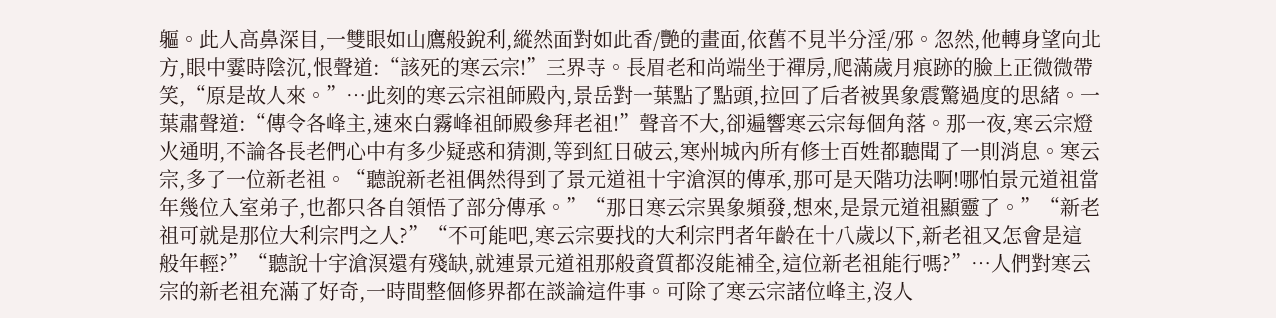軀。此人高鼻深目,一雙眼如山鷹般銳利,縱然面對如此香/艷的畫面,依舊不見半分淫/邪。忽然,他轉身望向北方,眼中霎時陰沉,恨聲道:“該死的寒云宗!”三界寺。長眉老和尚端坐于禪房,爬滿歲月痕跡的臉上正微微帶笑,“原是故人來。”…此刻的寒云宗祖師殿內,景岳對一葉點了點頭,拉回了后者被異象震驚過度的思緒。一葉肅聲道:“傳令各峰主,速來白霧峰祖師殿參拜老祖!”聲音不大,卻遍響寒云宗每個角落。那一夜,寒云宗燈火通明,不論各長老們心中有多少疑惑和猜測,等到紅日破云,寒州城內所有修士百姓都聽聞了一則消息。寒云宗,多了一位新老祖。“聽說新老祖偶然得到了景元道祖十宇滄溟的傳承,那可是天階功法啊!哪怕景元道祖當年幾位入室弟子,也都只各自領悟了部分傳承。”“那日寒云宗異象頻發,想來,是景元道祖顯靈了。”“新老祖可就是那位大利宗門之人?”“不可能吧,寒云宗要找的大利宗門者年齡在十八歲以下,新老祖又怎會是這般年輕?”“聽說十宇滄溟還有殘缺,就連景元道祖那般資質都沒能補全,這位新老祖能行嗎?”…人們對寒云宗的新老祖充滿了好奇,一時間整個修界都在談論這件事。可除了寒云宗諸位峰主,沒人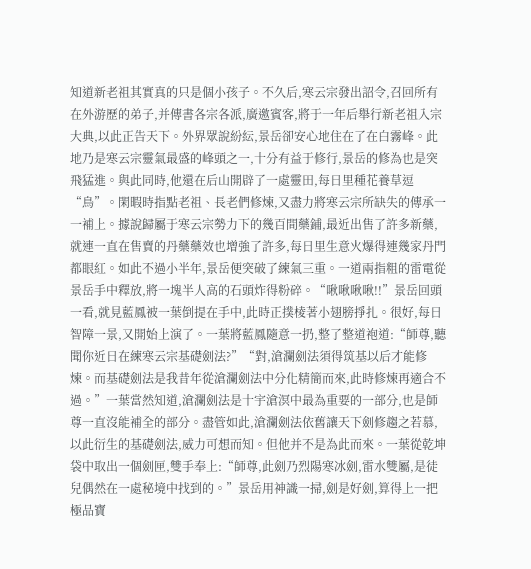知道新老祖其實真的只是個小孩子。不久后,寒云宗發出詔令,召回所有在外游歷的弟子,并傳書各宗各派,廣邀賓客,將于一年后舉行新老祖入宗大典,以此正告天下。外界眾說紛紜,景岳卻安心地住在了在白霧峰。此地乃是寒云宗靈氣最盛的峰頭之一,十分有益于修行,景岳的修為也是突飛猛進。與此同時,他還在后山開辟了一處靈田,每日里種花養草逗“鳥”。閑暇時指點老祖、長老們修煉,又盡力將寒云宗所缺失的傳承一一補上。據說歸屬于寒云宗勢力下的幾百間藥鋪,最近出售了許多新藥,就連一直在售賣的丹藥藥效也增強了許多,每日里生意火爆得連幾家丹門都眼紅。如此不過小半年,景岳便突破了練氣三重。一道兩指粗的雷電從景岳手中釋放,將一塊半人高的石頭炸得粉碎。“啾啾啾啾!!”景岳回頭一看,就見藍鳳被一葉倒提在手中,此時正撲棱著小翅膀掙扎。很好,每日智障一景,又開始上演了。一葉將藍鳳隨意一扔,整了整道袍道:“師尊,聽聞你近日在練寒云宗基礎劍法?”“對,滄瀾劍法須得筑基以后才能修煉。而基礎劍法是我昔年從滄瀾劍法中分化精簡而來,此時修煉再適合不過。”一葉當然知道,滄瀾劍法是十宇滄溟中最為重要的一部分,也是師尊一直沒能補全的部分。盡管如此,滄瀾劍法依舊讓天下劍修趨之若慕,以此衍生的基礎劍法,威力可想而知。但他并不是為此而來。一葉從乾坤袋中取出一個劍匣,雙手奉上:“師尊,此劍乃烈陽寒冰劍,雷水雙屬,是徒兒偶然在一處秘境中找到的。”景岳用神識一掃,劍是好劍,算得上一把極品寶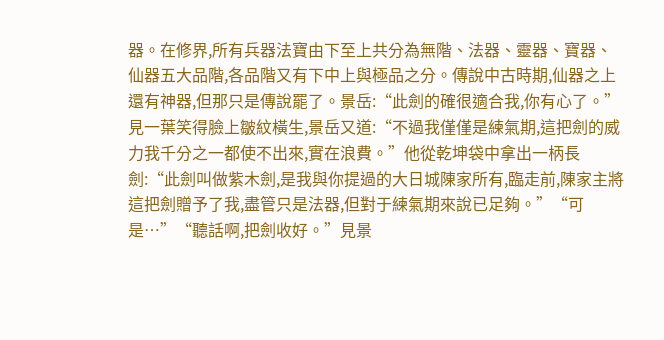器。在修界,所有兵器法寶由下至上共分為無階、法器、靈器、寶器、仙器五大品階,各品階又有下中上與極品之分。傳說中古時期,仙器之上還有神器,但那只是傳說罷了。景岳:“此劍的確很適合我,你有心了。”見一葉笑得臉上皺紋橫生,景岳又道:“不過我僅僅是練氣期,這把劍的威力我千分之一都使不出來,實在浪費。”他從乾坤袋中拿出一柄長劍:“此劍叫做紫木劍,是我與你提過的大日城陳家所有,臨走前,陳家主將這把劍贈予了我,盡管只是法器,但對于練氣期來說已足夠。”“可是…”“聽話啊,把劍收好。”見景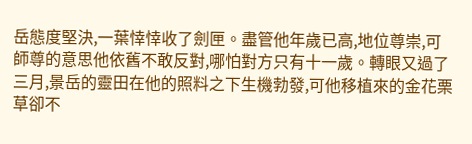岳態度堅決,一葉悻悻收了劍匣。盡管他年歲已高,地位尊崇,可師尊的意思他依舊不敢反對,哪怕對方只有十一歲。轉眼又過了三月,景岳的靈田在他的照料之下生機勃發,可他移植來的金花栗草卻不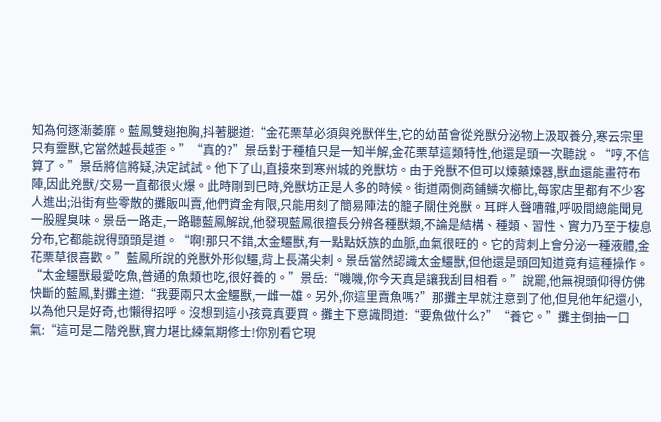知為何逐漸萎靡。藍鳳雙翅抱胸,抖著腿道:“金花栗草必須與兇獸伴生,它的幼苗會從兇獸分泌物上汲取養分,寒云宗里只有靈獸,它當然越長越歪。”“真的?”景岳對于種植只是一知半解,金花栗草這類特性,他還是頭一次聽說。“哼,不信算了。”景岳將信將疑,決定試試。他下了山,直接來到寒州城的兇獸坊。由于兇獸不但可以煉藥煉器,獸血還能畫符布陣,因此兇獸/交易一直都很火爆。此時剛到巳時,兇獸坊正是人多的時候。街道兩側商鋪鱗次櫛比,每家店里都有不少客人進出;沿街有些零散的攤販叫賣,他們資金有限,只能用刻了簡易陣法的籠子關住兇獸。耳畔人聲嘈雜,呼吸間總能聞見一股腥臭味。景岳一路走,一路聽藍鳳解說,他發現藍鳳很擅長分辨各種獸類,不論是結構、種類、習性、實力乃至于棲息分布,它都能說得頭頭是道。“啊!那只不錯,太金鱷獸,有一點點妖族的血脈,血氣很旺的。它的背刺上會分泌一種液體,金花栗草很喜歡。”藍鳳所說的兇獸外形似鱷,背上長滿尖刺。景岳當然認識太金鱷獸,但他還是頭回知道竟有這種操作。“太金鱷獸最愛吃魚,普通的魚類也吃,很好養的。”景岳:“嘰嘰,你今天真是讓我刮目相看。”說罷,他無視頭仰得仿佛快斷的藍鳳,對攤主道:“我要兩只太金鱷獸,一雌一雄。另外,你這里賣魚嗎?”那攤主早就注意到了他,但見他年紀還小,以為他只是好奇,也懶得招呼。沒想到這小孩竟真要買。攤主下意識問道:“要魚做什么?”“養它。”攤主倒抽一口氣:“這可是二階兇獸,實力堪比練氣期修士!你別看它現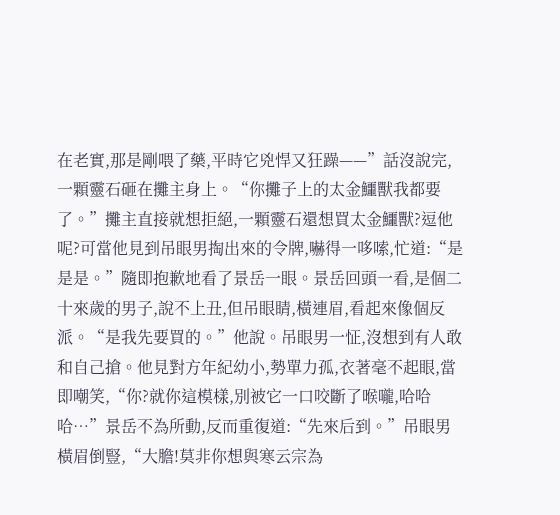在老實,那是剛喂了藥,平時它兇悍又狂躁——”話沒說完,一顆靈石砸在攤主身上。“你攤子上的太金鱷獸我都要了。”攤主直接就想拒絕,一顆靈石還想買太金鱷獸?逗他呢?可當他見到吊眼男掏出來的令牌,嚇得一哆嗦,忙道:“是是是。”隨即抱歉地看了景岳一眼。景岳回頭一看,是個二十來歲的男子,說不上丑,但吊眼睛,橫連眉,看起來像個反派。“是我先要買的。”他說。吊眼男一怔,沒想到有人敢和自己搶。他見對方年紀幼小,勢單力孤,衣著毫不起眼,當即嘲笑,“你?就你這模樣,別被它一口咬斷了喉嚨,哈哈哈…”景岳不為所動,反而重復道:“先來后到。”吊眼男橫眉倒豎,“大膽!莫非你想與寒云宗為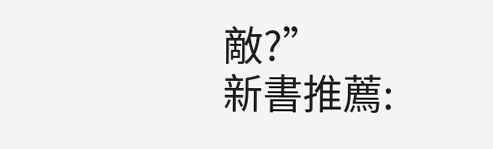敵?”
新書推薦: